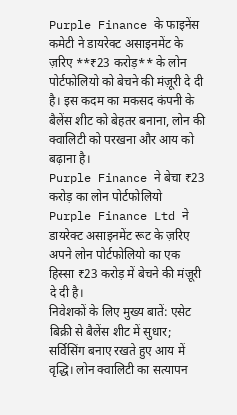Purple Finance के फाइनेंस कमेटी ने डायरेक्ट असाइनमेंट के ज़रिए **₹23 करोड़** के लोन पोर्टफोलियो को बेचने की मंज़ूरी दे दी है। इस कदम का मकसद कंपनी के बैलेंस शीट को बेहतर बनाना, लोन की क्वालिटी को परखना और आय को बढ़ाना है।
Purple Finance ने बेचा ₹23 करोड़ का लोन पोर्टफोलियो
Purple Finance Ltd ने डायरेक्ट असाइनमेंट रूट के ज़रिए अपने लोन पोर्टफोलियो का एक हिस्सा ₹23 करोड़ में बेचने की मंज़ूरी दे दी है।
निवेशकों के लिए मुख्य बातें: एसेट बिक्री से बैलेंस शीट में सुधार; सर्विसिंग बनाए रखते हुए आय में वृद्धि। लोन क्वालिटी का सत्यापन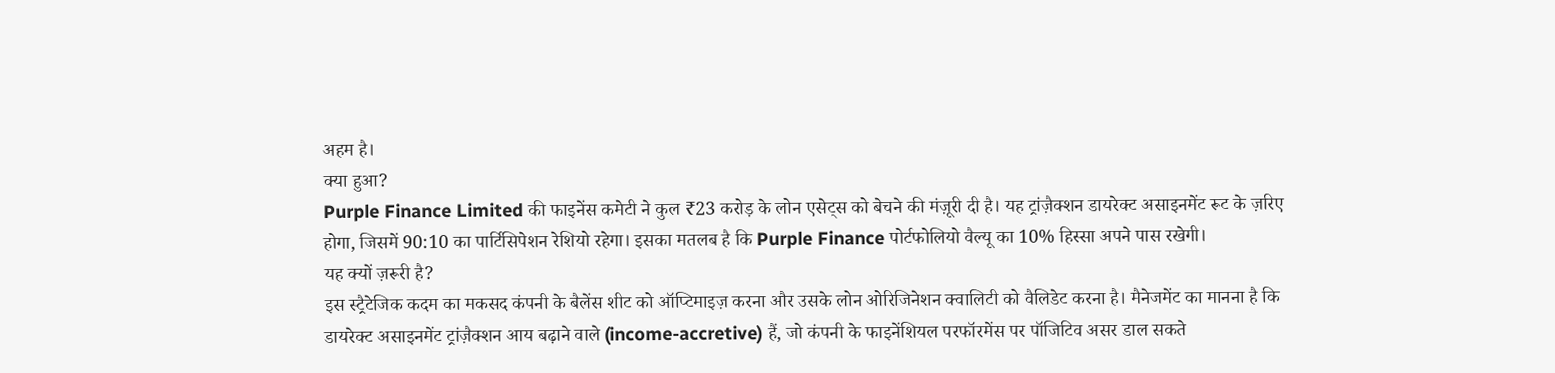अहम है।
क्या हुआ?
Purple Finance Limited की फाइनेंस कमेटी ने कुल ₹23 करोड़ के लोन एसेट्स को बेचने की मंज़ूरी दी है। यह ट्रांज़ैक्शन डायरेक्ट असाइनमेंट रूट के ज़रिए होगा, जिसमें 90:10 का पार्टिसिपेशन रेशियो रहेगा। इसका मतलब है कि Purple Finance पोर्टफोलियो वैल्यू का 10% हिस्सा अपने पास रखेगी।
यह क्यों ज़रूरी है?
इस स्ट्रैटेजिक कदम का मकसद कंपनी के बैलेंस शीट को ऑप्टिमाइज़ करना और उसके लोन ओरिजिनेशन क्वालिटी को वैलिडेट करना है। मैनेजमेंट का मानना है कि डायरेक्ट असाइनमेंट ट्रांज़ैक्शन आय बढ़ाने वाले (income-accretive) हैं, जो कंपनी के फाइनेंशियल परफॉरमेंस पर पॉजिटिव असर डाल सकते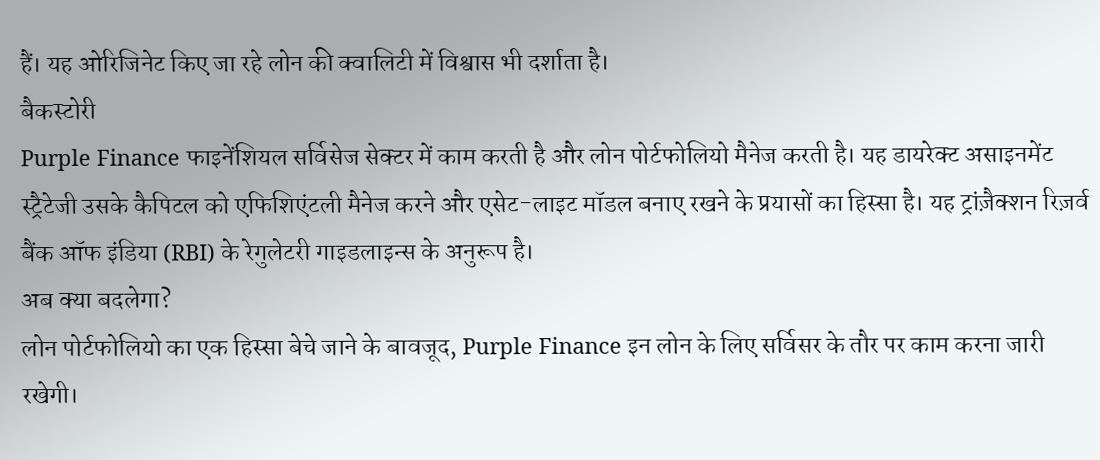हैं। यह ओरिजिनेट किए जा रहे लोन की क्वालिटी में विश्वास भी दर्शाता है।
बैकस्टोरी
Purple Finance फाइनेंशियल सर्विसेज सेक्टर में काम करती है और लोन पोर्टफोलियो मैनेज करती है। यह डायरेक्ट असाइनमेंट स्ट्रैटेजी उसके कैपिटल को एफिशिएंटली मैनेज करने और एसेट-लाइट मॉडल बनाए रखने के प्रयासों का हिस्सा है। यह ट्रांज़ैक्शन रिज़र्व बैंक ऑफ इंडिया (RBI) के रेगुलेटरी गाइडलाइन्स के अनुरूप है।
अब क्या बदलेगा?
लोन पोर्टफोलियो का एक हिस्सा बेचे जाने के बावजूद, Purple Finance इन लोन के लिए सर्विसर के तौर पर काम करना जारी रखेगी।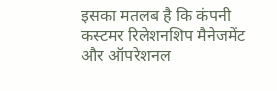इसका मतलब है कि कंपनी कस्टमर रिलेशनशिप मैनेजमेंट और ऑपरेशनल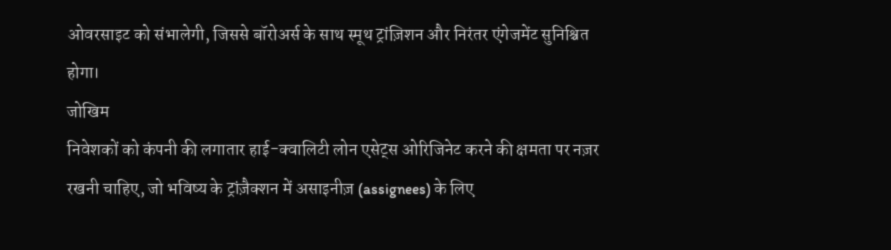ओवरसाइट को संभालेगी, जिससे बॉरोअर्स के साथ स्मूथ ट्रांज़िशन और निरंतर एंगेजमेंट सुनिश्चित होगा।
जोखिम
निवेशकों को कंपनी की लगातार हाई-क्वालिटी लोन एसेट्स ओरिजिनेट करने की क्षमता पर नज़र रखनी चाहिए, जो भविष्य के ट्रांज़ैक्शन में असाइनीज़ (assignees) के लिए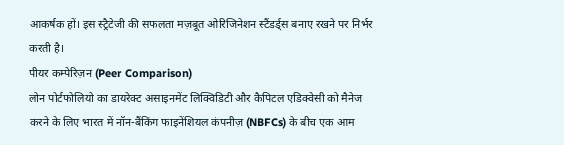आकर्षक हों। इस स्ट्रैटेजी की सफलता मज़बूत ओरिजिनेशन स्टैंडर्ड्स बनाए रखने पर निर्भर करती है।
पीयर कम्पेरिज़न (Peer Comparison)
लोन पोर्टफोलियो का डायरेक्ट असाइनमेंट लिक्विडिटी और कैपिटल एडिक्वेसी को मैनेज करने के लिए भारत में नॉन-बैंकिंग फाइनेंशियल कंपनीज़ (NBFCs) के बीच एक आम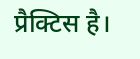प्रैक्टिस है।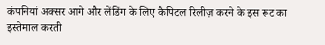कंपनियां अक्सर आगे और लेंडिंग के लिए कैपिटल रिलीज़ करने के इस रूट का इस्तेमाल करती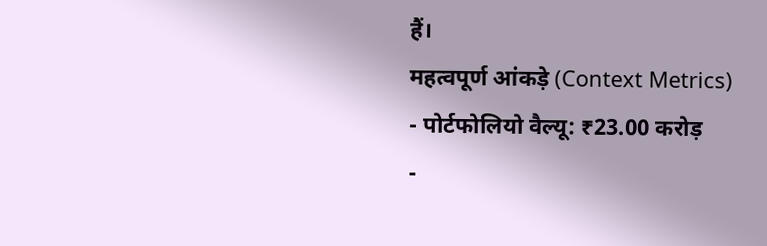हैं।
महत्वपूर्ण आंकड़े (Context Metrics)
- पोर्टफोलियो वैल्यू: ₹23.00 करोड़
-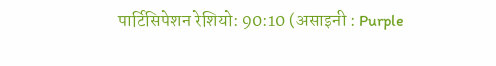पार्टिसिपेशन रेशियो: 90:10 (असाइनी : Purple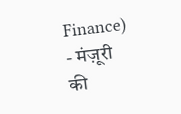Finance)
- मंज़ूरी की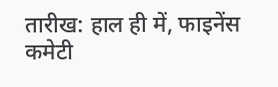तारीख: हाल ही में, फाइनेंस कमेटी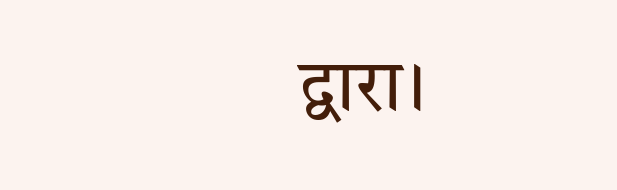द्वारा।